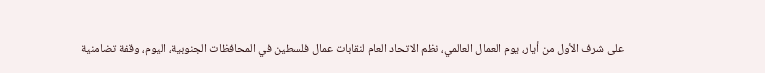على شرف الأول من أيار، يوم العمال العالمي، نظم الاتحاد العام لنقابات عمال فلسطين في المحافظات الجنوبية، اليوم، وقفة تضامنية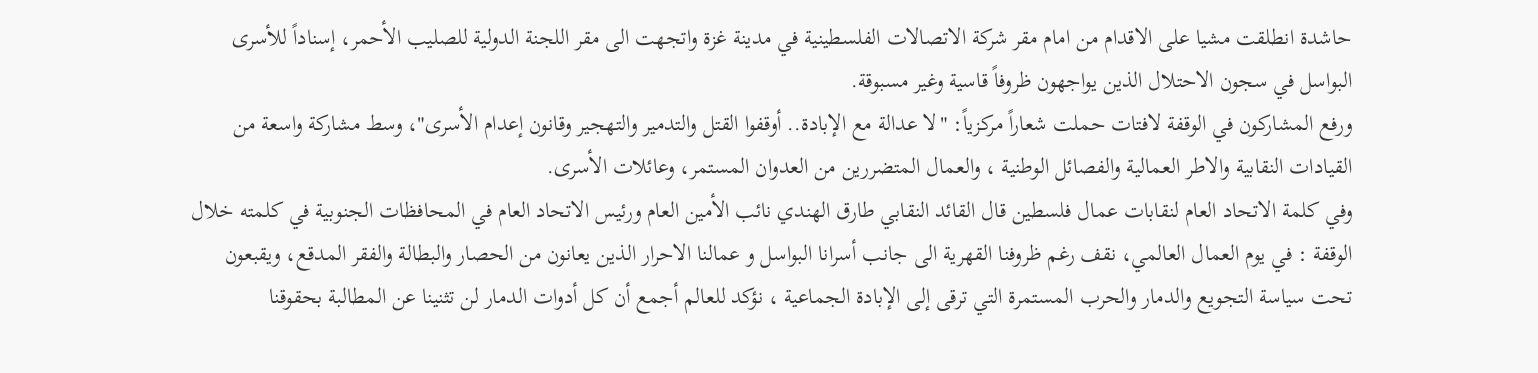حاشدة انطلقت مشيا على الاقدام من امام مقر شركة الاتصالات الفلسطينية في مدينة غزة واتجهت الى مقر اللجنة الدولية للصليب الأحمر، إسناداً للأسرى البواسل في سجون الاحتلال الذين يواجهون ظروفاً قاسية وغير مسبوقة.
ورفع المشاركون في الوقفة لافتات حملت شعاراً مركزياً: "لا عدالة مع الإبادة.. أوقفوا القتل والتدمير والتهجير وقانون إعدام الأسرى"، وسط مشاركة واسعة من القيادات النقابية والاطر العمالية والفصائل الوطنية ، والعمال المتضررين من العدوان المستمر، وعائلات الأسرى.
وفي كلمة الاتحاد العام لنقابات عمال فلسطين قال القائد النقابي طارق الهندي نائب الأمين العام ورئيس الاتحاد العام في المحافظات الجنوبية في كلمته خلال الوقفة : في يوم العمال العالمي، نقف رغم ظروفنا القهرية الى جانب أسرانا البواسل و عمالنا الاحرار الذين يعانون من الحصار والبطالة والفقر المدقع، ويقبعون تحت سياسة التجويع والدمار والحرب المستمرة التي ترقى إلى الإبادة الجماعية ، نؤكد للعالم أجمع أن كل أدوات الدمار لن تثنينا عن المطالبة بحقوقنا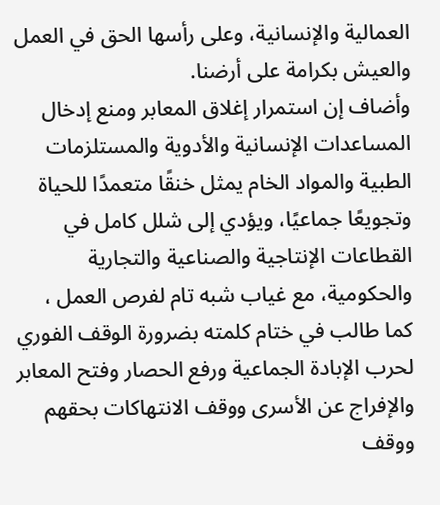العمالية والإنسانية، وعلى رأسها الحق في العمل والعيش بكرامة على أرضنا.
وأضاف إن استمرار إغلاق المعابر ومنع إدخال المساعدات الإنسانية والأدوية والمستلزمات الطبية والمواد الخام يمثل خنقًا متعمدًا للحياة وتجويعًا جماعيًا، ويؤدي إلى شلل كامل في القطاعات الإنتاجية والصناعية والتجارية والحكومية، مع غياب شبه تام لفرص العمل ، كما طالب في ختام كلمته بضرورة الوقف الفوري لحرب الإبادة الجماعية ورفع الحصار وفتح المعابر والإفراج عن الأسرى ووقف الانتهاكات بحقهم ووقف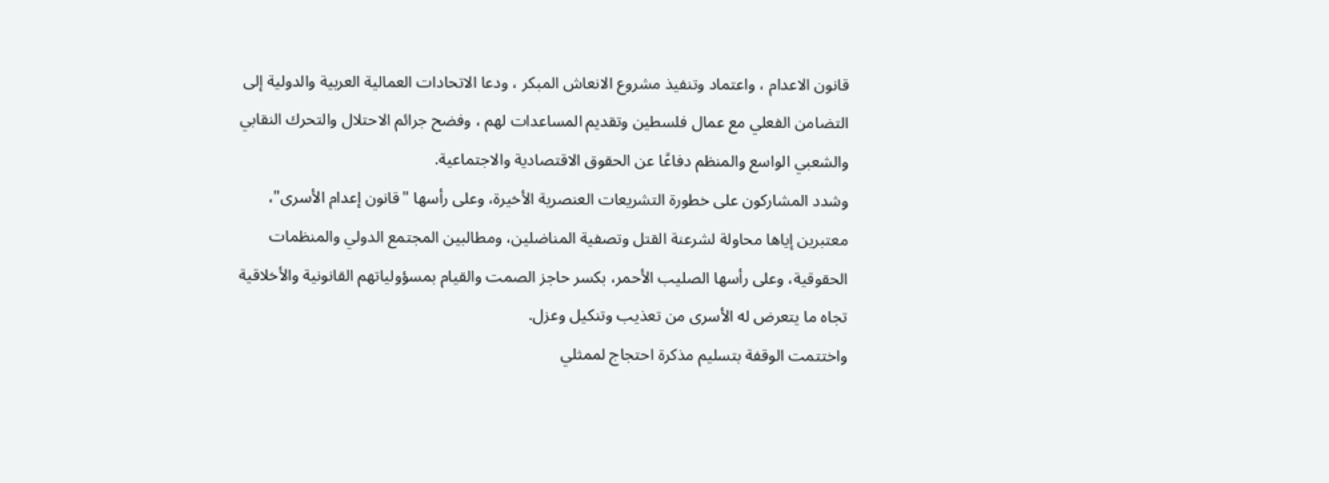قانون الاعدام ، واعتماد وتنفيذ مشروع الانعاش المبكر ، ودعا الاتحادات العمالية العربية والدولية إلى التضامن الفعلي مع عمال فلسطين وتقديم المساعدات لهم ، وفضح جرائم الاحتلال والتحرك النقابي والشعبي الواسع والمنظم دفاعًا عن الحقوق الاقتصادية والاجتماعية.
وشدد المشاركون على خطورة التشريعات العنصرية الأخيرة، وعلى رأسها "قانون إعدام الأسرى"، معتبرين إياها محاولة لشرعنة القتل وتصفية المناضلين، ومطالبين المجتمع الدولي والمنظمات الحقوقية، وعلى رأسها الصليب الأحمر، بكسر حاجز الصمت والقيام بمسؤولياتهم القانونية والأخلاقية تجاه ما يتعرض له الأسرى من تعذيب وتنكيل وعزل.
واختتمت الوقفة بتسليم مذكرة احتجاج لممثلي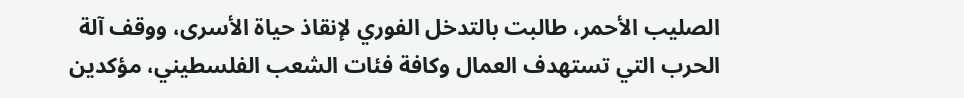الصليب الأحمر، طالبت بالتدخل الفوري لإنقاذ حياة الأسرى، ووقف آلة الحرب التي تستهدف العمال وكافة فئات الشعب الفلسطيني، مؤكدين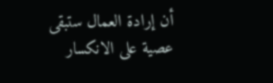أن إرادة العمال ستبقى عصية على الانكسار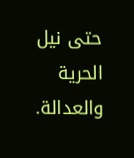حتى نيل الحرية والعدالة.